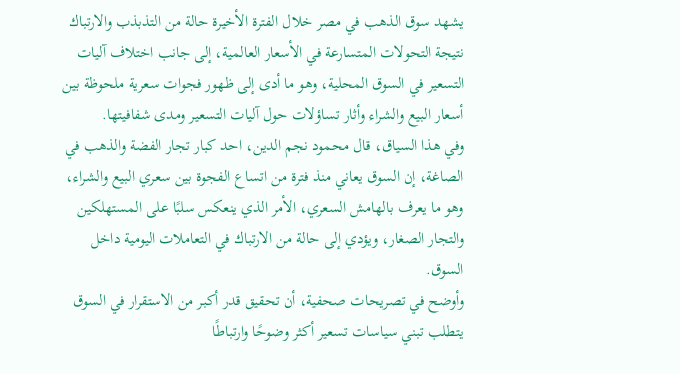يشهد سوق الذهب في مصر خلال الفترة الأخيرة حالة من التذبذب والارتباك نتيجة التحولات المتسارعة في الأسعار العالمية، إلى جانب اختلاف آليات التسعير في السوق المحلية، وهو ما أدى إلى ظهور فجوات سعرية ملحوظة بين أسعار البيع والشراء وأثار تساؤلات حول آليات التسعير ومدى شفافيتها.
وفي هذا السياق، قال محمود نجم الدين، احد كبار تجار الفضة والذهب في الصاغة، إن السوق يعاني منذ فترة من اتساع الفجوة بين سعري البيع والشراء، وهو ما يعرف بالهامش السعري، الأمر الذي ينعكس سلبًا على المستهلكين والتجار الصغار، ويؤدي إلى حالة من الارتباك في التعاملات اليومية داخل السوق.
وأوضح في تصريحات صحفية، أن تحقيق قدر أكبر من الاستقرار في السوق يتطلب تبني سياسات تسعير أكثر وضوحًا وارتباطًا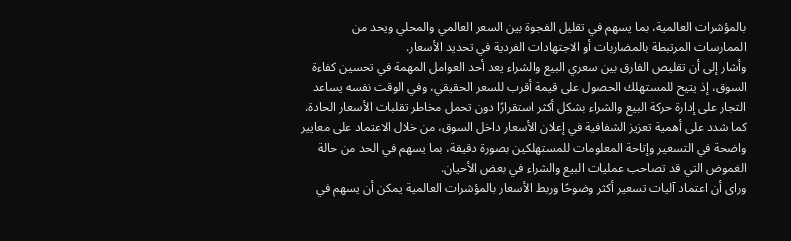بالمؤشرات العالمية، بما يسهم في تقليل الفجوة بين السعر العالمي والمحلي ويحد من الممارسات المرتبطة بالمضاربات أو الاجتهادات الفردية في تحديد الأسعار.
وأشار إلى أن تقليص الفارق بين سعري البيع والشراء يعد أحد العوامل المهمة في تحسين كفاءة السوق، إذ يتيح للمستهلك الحصول على قيمة أقرب للسعر الحقيقي، وفي الوقت نفسه يساعد التجار على إدارة حركة البيع والشراء بشكل أكثر استقرارًا دون تحمل مخاطر تقلبات الأسعار الحادة.
كما شدد على أهمية تعزيز الشفافية في إعلان الأسعار داخل السوق، من خلال الاعتماد على معايير واضحة في التسعير وإتاحة المعلومات للمستهلكين بصورة دقيقة، بما يسهم في الحد من حالة الغموض التي قد تصاحب عمليات البيع والشراء في بعض الأحيان.
وراى أن اعتماد آليات تسعير أكثر وضوحًا وربط الأسعار بالمؤشرات العالمية يمكن أن يسهم في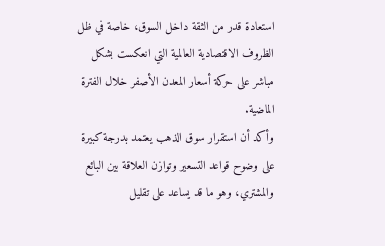استعادة قدر من الثقة داخل السوق، خاصة في ظل الظروف الاقتصادية العالمية التي انعكست بشكل مباشر على حركة أسعار المعدن الأصفر خلال الفترة الماضية.
وأكد أن استقرار سوق الذهب يعتمد بدرجة كبيرة على وضوح قواعد التسعير وتوازن العلاقة بين البائع والمشتري، وهو ما قد يساعد على تقليل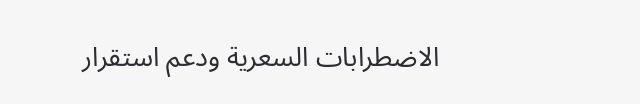الاضطرابات السعرية ودعم استقرار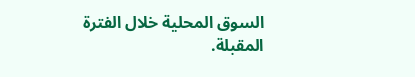السوق المحلية خلال الفترة المقبلة.